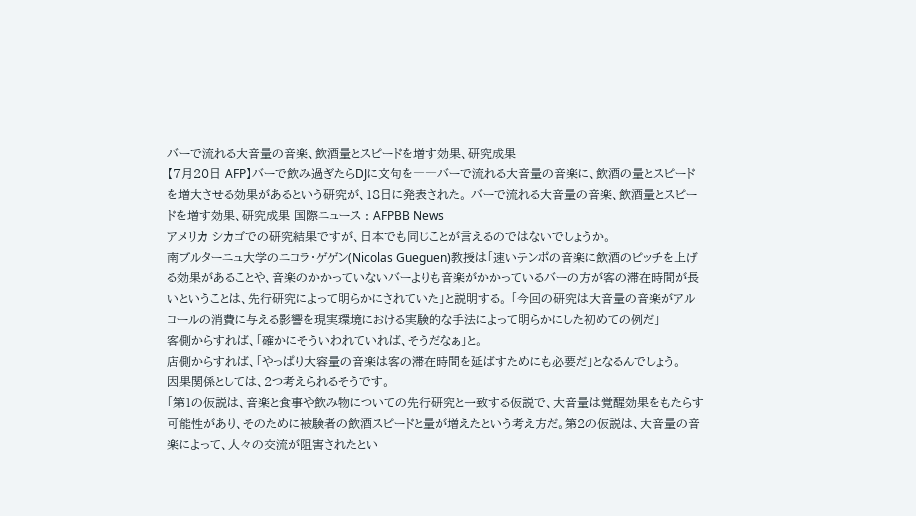バーで流れる大音量の音楽、飲酒量とスピードを増す効果、研究成果
【7月20日 AFP】バーで飲み過ぎたらDJに文句を――バーで流れる大音量の音楽に、飲酒の量とスピードを増大させる効果があるという研究が、18日に発表された。 バーで流れる大音量の音楽、飲酒量とスピードを増す効果、研究成果 国際ニュース : AFPBB News
アメリカ シカゴでの研究結果ですが、日本でも同じことが言えるのではないでしょうか。
南ブルターニュ大学のニコラ・ゲゲン(Nicolas Gueguen)教授は「速いテンポの音楽に飲酒のピッチを上げる効果があることや、音楽のかかっていないバーよりも音楽がかかっているバーの方が客の滞在時間が長いということは、先行研究によって明らかにされていた」と説明する。 「今回の研究は大音量の音楽がアルコールの消費に与える影響を現実環境における実験的な手法によって明らかにした初めての例だ」
客側からすれば、「確かにそういわれていれば、そうだなぁ」と。
店側からすれば、「やっぱり大容量の音楽は客の滞在時間を延ばすためにも必要だ」となるんでしょう。
因果関係としては、2つ考えられるそうです。
「第1の仮説は、音楽と食事や飲み物についての先行研究と一致する仮説で、大音量は覚醒効果をもたらす可能性があり、そのために被験者の飲酒スピードと量が増えたという考え方だ。第2の仮説は、大音量の音楽によって、人々の交流が阻害されたとい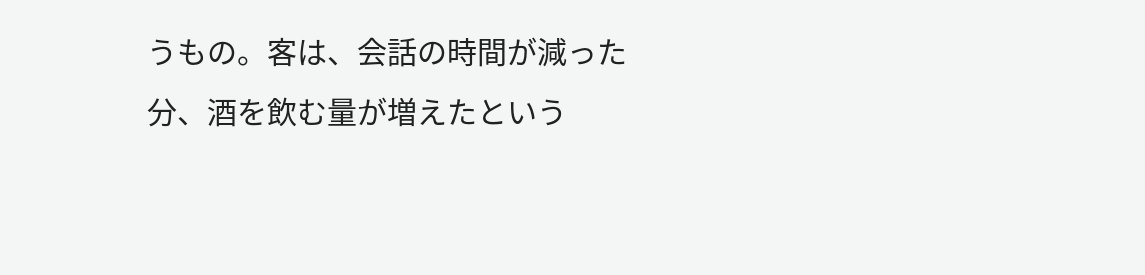うもの。客は、会話の時間が減った分、酒を飲む量が増えたという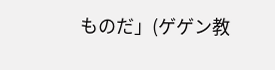ものだ」(ゲゲン教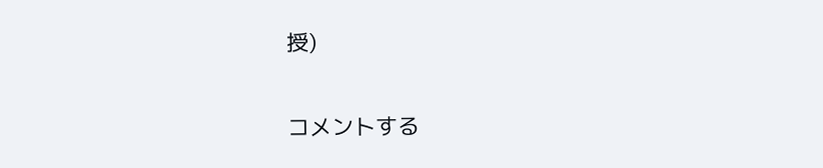授)


コメントする